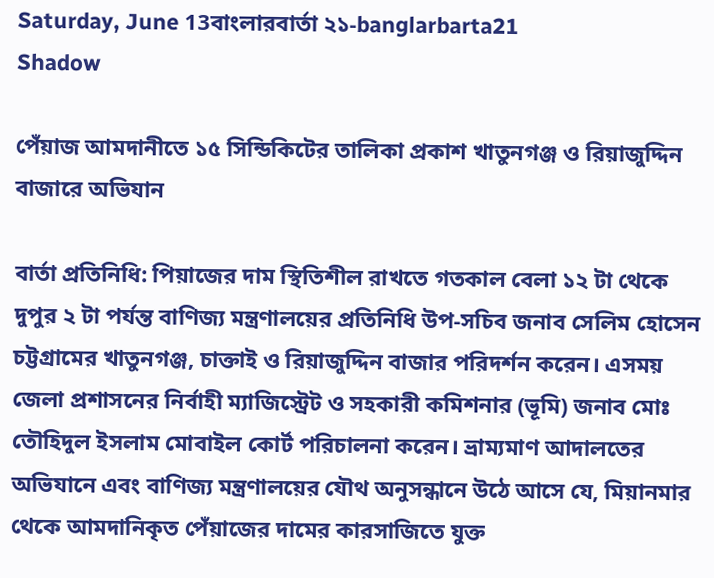Saturday, June 13বাংলারবার্তা ২১-banglarbarta21
Shadow

পেঁয়াজ আমদানীতে ১৫ সিন্ডিকিটের তালিকা প্রকাশ খাতুনগঞ্জ ও রিয়াজুদ্দিন বাজারে অভিযান

বার্তা প্রতিনিধি: পিয়াজের দাম স্থিতিশীল রাখতে গতকাল বেলা ১২ টা থেকে দুপুর ২ টা পর্যন্ত বাণিজ্য মন্ত্রণালয়ের প্রতিনিধি উপ-সচিব জনাব সেলিম হোসেন চট্টগ্রামের খাতুনগঞ্জ, চাক্তাই ও রিয়াজুদ্দিন বাজার পরিদর্শন করেন। এসময় জেলা প্রশাসনের নির্বাহী ম্যাজিস্ট্রেট ও সহকারী কমিশনার (ভূমি) জনাব মোঃ তৌহিদুল ইসলাম মোবাইল কোর্ট পরিচালনা করেন। ভ্রাম্যমাণ আদালতের অভিযানে এবং বাণিজ্য মন্ত্রণালয়ের যৌথ অনুসন্ধানে উঠে আসে যে, মিয়ানমার থেকে আমদানিকৃত পেঁয়াজের দামের কারসাজিতে যুক্ত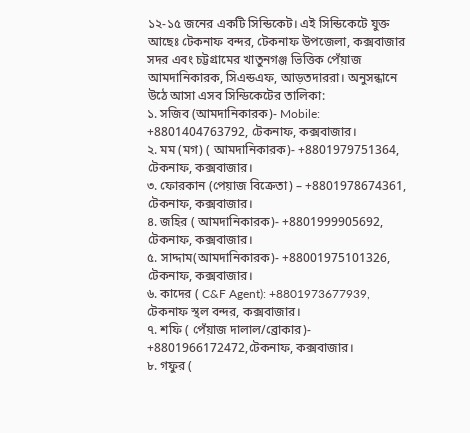১২-১৫ জনের একটি সিন্ডিকেট। এই সিন্ডিকেটে যুক্ত আছেঃ টেকনাফ বন্দর, টেকনাফ উপজেলা, কক্সবাজার সদর এবং চট্টগ্রামের খাতুনগঞ্জ ভিত্তিক পেঁয়াজ আমদানিকারক, সিএন্ডএফ, আড়তদাররা। অনুসন্ধানে উঠে আসা এসব সিন্ডিকেটের তালিকা:
১. সজিব (আমদানিকারক)- Mobile: +8801404763792, টেকনাফ, কক্সবাজার।
২. মম (মগ) ( আমদানিকারক)- +8801979751364, টেকনাফ, কক্সবাজার।
৩. ফোরকান (পেয়াজ বিক্রেতা) – +8801978674361, টেকনাফ, কক্সবাজার।
৪. জহির ( আমদানিকারক)- +8801999905692, টেকনাফ, কক্সবাজার।
৫. সাদ্দাম(আমদানিকারক)- +88001975101326, টেকনাফ, কক্সবাজার।
৬. কাদের ( C&F Agent): +8801973677939, টেকনাফ স্থল বন্দর, কক্সবাজার।
৭. শফি ( পেঁয়াজ দালাল/ব্রোকার)- +8801966172472,টেকনাফ, কক্সবাজার।
৮. গফুর (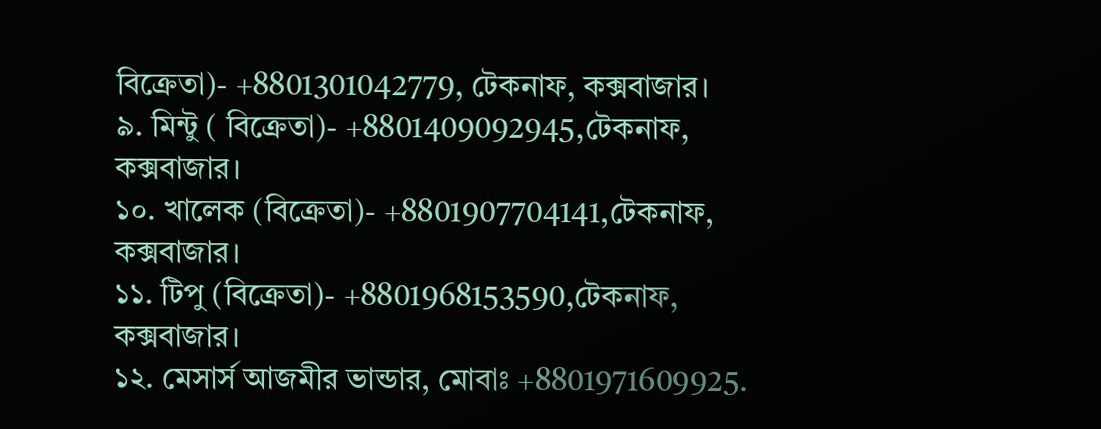বিক্রেতা)- +8801301042779, টেকনাফ, কক্সবাজার।
৯. মিন্টু ( বিক্রেতা)- +8801409092945,টেকনাফ, কক্সবাজার।
১০. খালেক (বিক্রেতা)- +8801907704141,টেকনাফ, কক্সবাজার।
১১. টিপু (বিক্রেতা)- +8801968153590,টেকনাফ, কক্সবাজার।
১২. মেসার্স আজমীর ভান্ডার, মোবাঃ +8801971609925.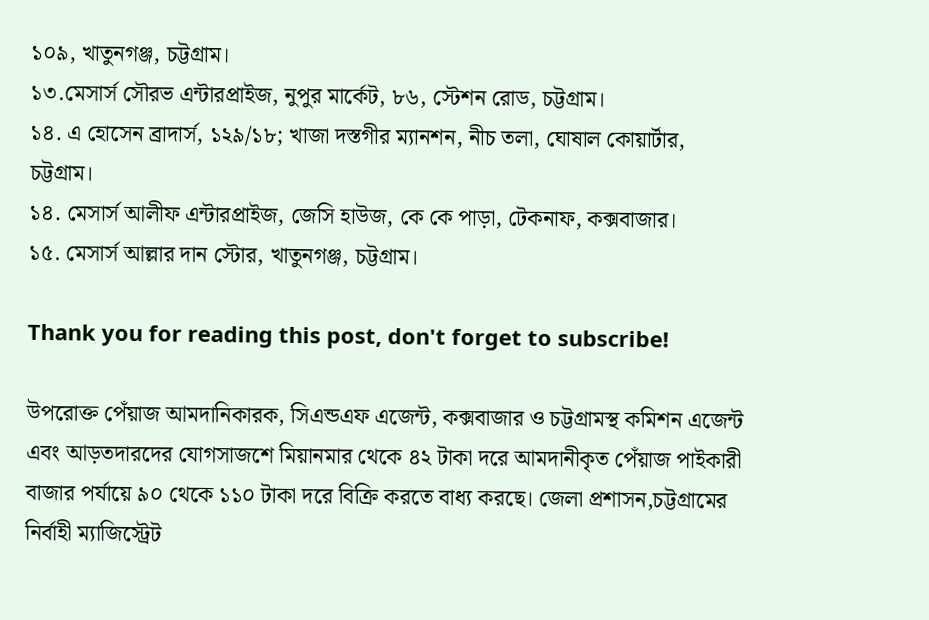১০৯, খাতুনগঞ্জ, চট্টগ্রাম।
১৩.মেসার্স সৌরভ এন্টারপ্রাইজ, নুপুর মার্কেট, ৮৬, স্টেশন রোড, চট্টগ্রাম।
১৪. এ হোসেন ব্রাদার্স, ১২৯/১৮; খাজা দস্তগীর ম্যানশন, নীচ তলা, ঘোষাল কোয়ার্টার, চট্টগ্রাম।
১৪. মেসার্স আলীফ এন্টারপ্রাইজ, জেসি হাউজ, কে কে পাড়া, টেকনাফ, কক্সবাজার।
১৫. মেসার্স আল্লার দান স্টোর, খাতুনগঞ্জ, চট্টগ্রাম।

Thank you for reading this post, don't forget to subscribe!

উপরোক্ত পেঁয়াজ আমদানিকারক, সিএন্ডএফ এজেন্ট, কক্সবাজার ও চট্টগ্রামস্থ কমিশন এজেন্ট এবং আড়তদারদের যোগসাজশে মিয়ানমার থেকে ৪২ টাকা দরে আমদানীকৃত পেঁয়াজ পাইকারী বাজার পর্যায়ে ৯০ থেকে ১১০ টাকা দরে বিক্রি করতে বাধ্য করছে। জেলা প্রশাসন,চট্টগ্রামের নির্বাহী ম্যাজিস্ট্রেট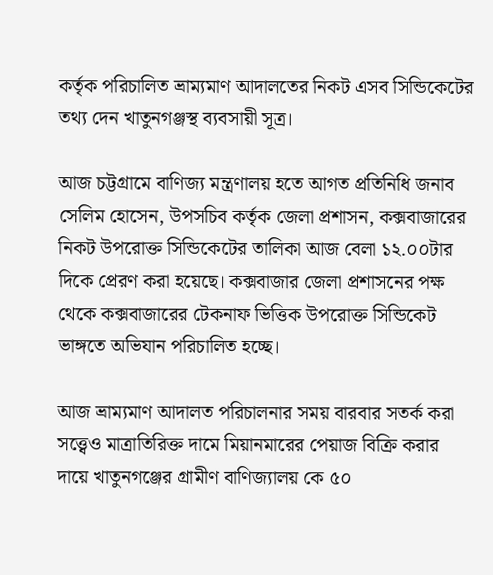কর্তৃক পরিচালিত ভ্রাম্যমাণ আদালতের নিকট এসব সিন্ডিকেটের তথ্য দেন খাতুনগঞ্জস্থ ব্যবসায়ী সূত্র।

আজ চট্টগ্রামে বাণিজ্য মন্ত্রণালয় হতে আগত প্রতিনিধি জনাব সেলিম হোসেন, উপসচিব কর্তৃক জেলা প্রশাসন, কক্সবাজারের নিকট উপরোক্ত সিন্ডিকেটের তালিকা আজ বেলা ১২.০০টার দিকে প্রেরণ করা হয়েছে। কক্সবাজার জেলা প্রশাসনের পক্ষ থেকে কক্সবাজারের টেকনাফ ভিত্তিক উপরোক্ত সিন্ডিকেট ভাঙ্গতে অভিযান পরিচালিত হচ্ছে।

আজ ভ্রাম্যমাণ আদালত পরিচালনার সময় বারবার সতর্ক করা সত্ত্বেও মাত্রাতিরিক্ত দামে মিয়ানমারের পেয়াজ বিক্রি করার দায়ে খাতুনগঞ্জের গ্রামীণ বাণিজ্যালয় কে ৫০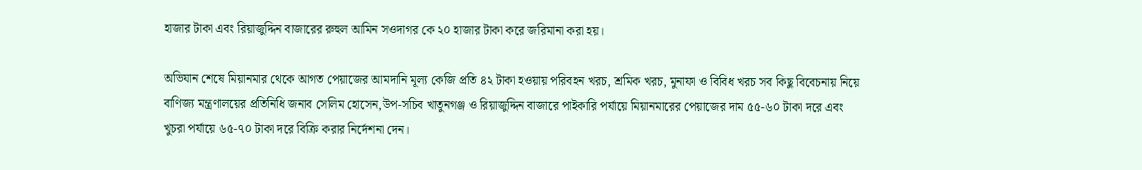হাজার টাকা এবং রিয়াজুদ্দিন বাজারের রুহুল আমিন সওদাগর কে ২০ হাজার টাকা করে জরিমানা করা হয়।

অভিযান শেষে মিয়ানমার থেকে আগত পেয়াজের আমদানি মূল্য কেজি প্রতি ৪২ টাকা হওয়ায় পরিবহন খরচ, শ্রমিক খরচ, মুনাফা ও বিবিধ খরচ সব কিছু বিবেচনায় নিয়ে বাণিজ্য মন্ত্রণালয়ের প্রতিনিধি জনাব সেলিম হোসেন,উপ-সচিব খাতুনগঞ্জ ও রিয়াজুদ্দিন বাজারে পাইকারি পর্যায়ে মিয়ানমারের পেয়াজের দাম ৫৫-৬০ টাকা দরে এবং খুচরা পর্যায়ে ৬৫-৭০ টাকা দরে বিক্রি করার নির্দেশনা দেন।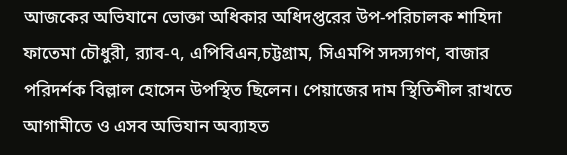আজকের অভিযানে ভোক্তা অধিকার অধিদপ্তরের উপ-পরিচালক শাহিদা ফাতেমা চৌধুরী, র‍্যাব-৭, এপিবিএন,চট্টগ্রাম, সিএমপি সদস্যগণ, বাজার পরিদর্শক বিল্লাল হোসেন উপস্থিত ছিলেন। পেয়াজের দাম স্থিতিশীল রাখতে আগামীতে ও এসব অভিযান অব্যাহত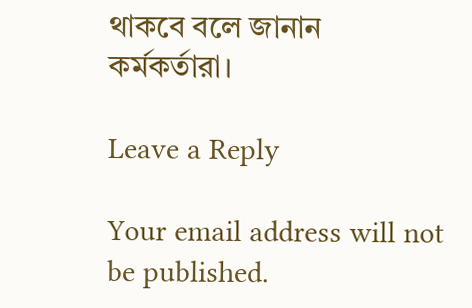থাকবে বলে জানান কর্মকর্তারা।

Leave a Reply

Your email address will not be published.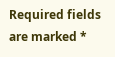Required fields are marked *